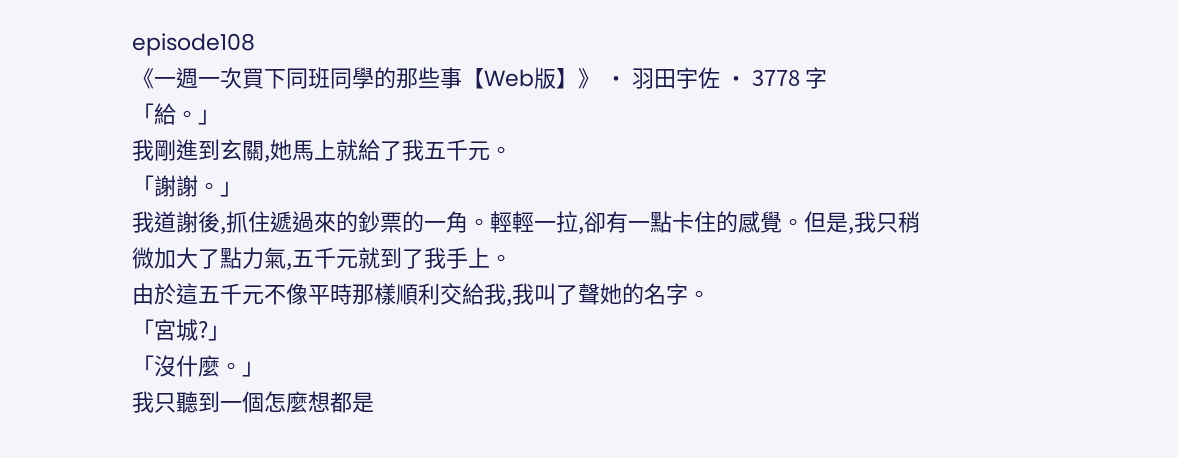episode108
《一週一次買下同班同學的那些事【Web版】》 · 羽田宇佐 · 3778 字
「給。」
我剛進到玄關,她馬上就給了我五千元。
「謝謝。」
我道謝後,抓住遞過來的鈔票的一角。輕輕一拉,卻有一點卡住的感覺。但是,我只稍微加大了點力氣,五千元就到了我手上。
由於這五千元不像平時那樣順利交給我,我叫了聲她的名字。
「宮城?」
「沒什麼。」
我只聽到一個怎麼想都是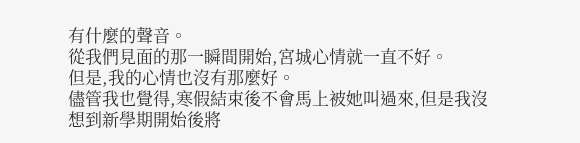有什麼的聲音。
從我們見面的那一瞬間開始,宮城心情就一直不好。
但是,我的心情也沒有那麼好。
儘管我也覺得,寒假結束後不會馬上被她叫過來,但是我沒想到新學期開始後將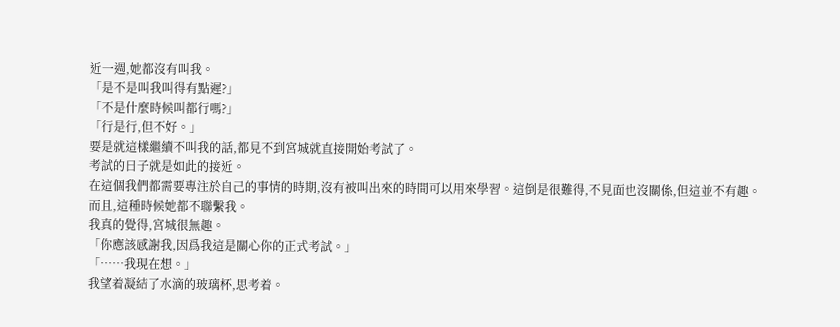近一週,她都沒有叫我。
「是不是叫我叫得有點遲?」
「不是什麼時候叫都行嗎?」
「行是行,但不好。」
要是就這樣繼續不叫我的話,都見不到宮城就直接開始考試了。
考試的日子就是如此的接近。
在這個我們都需要專注於自己的事情的時期,沒有被叫出來的時間可以用來學習。這倒是很難得,不見面也沒關係,但這並不有趣。
而且,這種時候她都不聯繫我。
我真的覺得,宮城很無趣。
「你應該感謝我,因爲我這是關心你的正式考試。」
「……我現在想。」
我望着凝結了水滴的玻璃杯,思考着。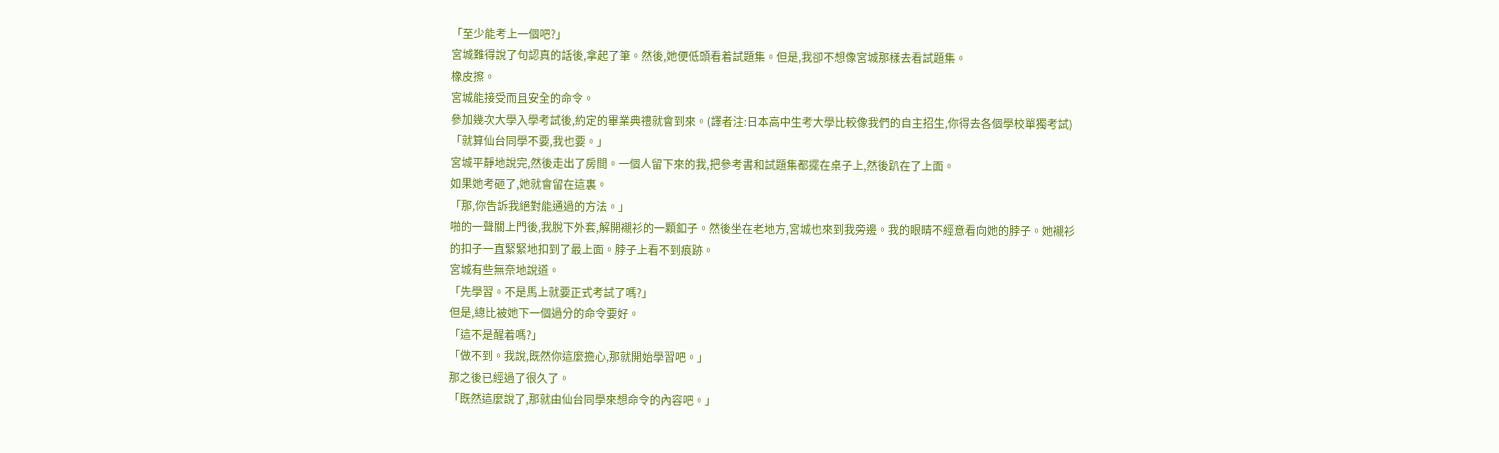「至少能考上一個吧?」
宮城難得說了句認真的話後,拿起了筆。然後,她便低頭看着試題集。但是,我卻不想像宮城那樣去看試題集。
橡皮擦。
宮城能接受而且安全的命令。
參加幾次大學入學考試後,約定的畢業典禮就會到來。(譯者注:日本高中生考大學比較像我們的自主招生,你得去各個學校單獨考試)
「就算仙台同學不要,我也要。」
宮城平靜地說完,然後走出了房間。一個人留下來的我,把參考書和試題集都擺在桌子上,然後趴在了上面。
如果她考砸了,她就會留在這裏。
「那,你告訴我絕對能通過的方法。」
啪的一聲關上門後,我脫下外套,解開襯衫的一顆釦子。然後坐在老地方,宮城也來到我旁邊。我的眼睛不經意看向她的脖子。她襯衫的扣子一直緊緊地扣到了最上面。脖子上看不到痕跡。
宮城有些無奈地說道。
「先學習。不是馬上就要正式考試了嗎?」
但是,總比被她下一個過分的命令要好。
「這不是醒着嗎?」
「做不到。我說,既然你這麼擔心,那就開始學習吧。」
那之後已經過了很久了。
「既然這麼說了,那就由仙台同學來想命令的內容吧。」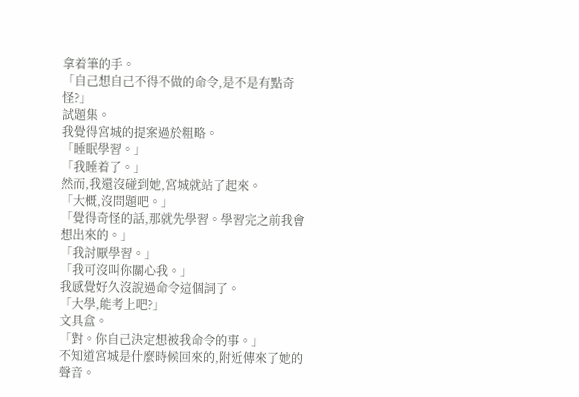拿着筆的手。
「自己想自己不得不做的命令,是不是有點奇怪?」
試題集。
我覺得宮城的提案過於粗略。
「睡眠學習。」
「我睡着了。」
然而,我還沒碰到她,宮城就站了起來。
「大概,沒問題吧。」
「覺得奇怪的話,那就先學習。學習完之前我會想出來的。」
「我討厭學習。」
「我可沒叫你關心我。」
我感覺好久沒說過命令這個詞了。
「大學,能考上吧?」
文具盒。
「對。你自己決定想被我命令的事。」
不知道宮城是什麼時候回來的,附近傳來了她的聲音。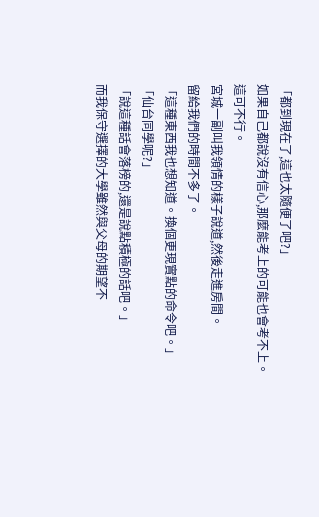「都到現在了,這也太隨便了吧?」
如果自己都說沒有信心,那麼能考上的可能也會考不上。
這可不行。
宮城一副叫我領情的樣子說道,然後走進房間。
留給我們的時間不多了。
「這種東西我也想知道。換個更現實點的命令吧。」
「仙台同學呢?」
「說這種話會落榜的,還是說點積極的話吧。」
而我保守選擇的大學雖然與父母的期望不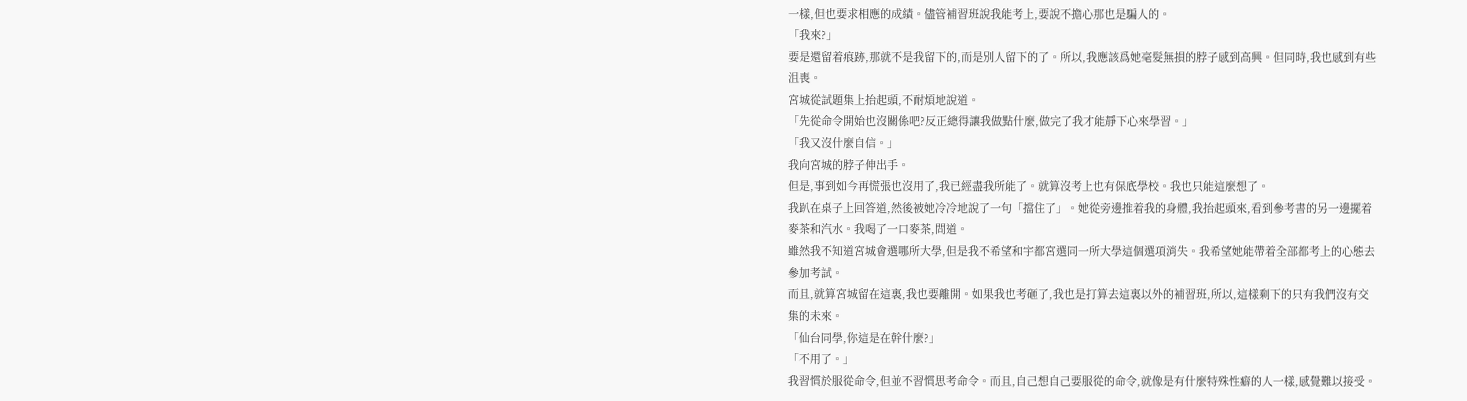一樣,但也要求相應的成績。儘管補習班說我能考上,要說不擔心那也是騙人的。
「我來?」
要是還留着痕跡,那就不是我留下的,而是別人留下的了。所以,我應該爲她毫髮無損的脖子感到高興。但同時,我也感到有些沮喪。
宮城從試題集上抬起頭,不耐煩地說道。
「先從命令開始也沒關係吧?反正總得讓我做點什麼,做完了我才能靜下心來學習。」
「我又沒什麼自信。」
我向宮城的脖子伸出手。
但是,事到如今再慌張也沒用了,我已經盡我所能了。就算沒考上也有保底學校。我也只能這麼想了。
我趴在桌子上回答道,然後被她冷冷地說了一句「擋住了」。她從旁邊推着我的身體,我抬起頭來,看到參考書的另一邊擺着麥茶和汽水。我喝了一口麥茶,問道。
雖然我不知道宮城會選哪所大學,但是我不希望和宇都宮選同一所大學這個選項消失。我希望她能帶着全部都考上的心態去參加考試。
而且,就算宮城留在這裏,我也要離開。如果我也考砸了,我也是打算去這裏以外的補習班,所以,這樣剩下的只有我們沒有交集的未來。
「仙台同學,你這是在幹什麼?」
「不用了。」
我習慣於服從命令,但並不習慣思考命令。而且,自己想自己要服從的命令,就像是有什麼特殊性癖的人一樣,感覺難以接受。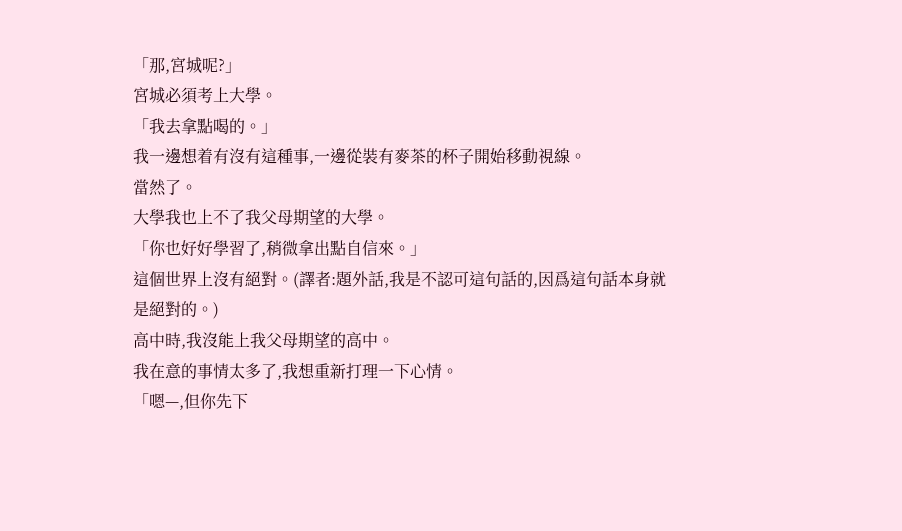「那,宮城呢?」
宮城必須考上大學。
「我去拿點喝的。」
我一邊想着有沒有這種事,一邊從裝有麥茶的杯子開始移動視線。
當然了。
大學我也上不了我父母期望的大學。
「你也好好學習了,稍微拿出點自信來。」
這個世界上沒有絕對。(譯者:題外話,我是不認可這句話的,因爲這句話本身就是絕對的。)
高中時,我沒能上我父母期望的高中。
我在意的事情太多了,我想重新打理一下心情。
「嗯—,但你先下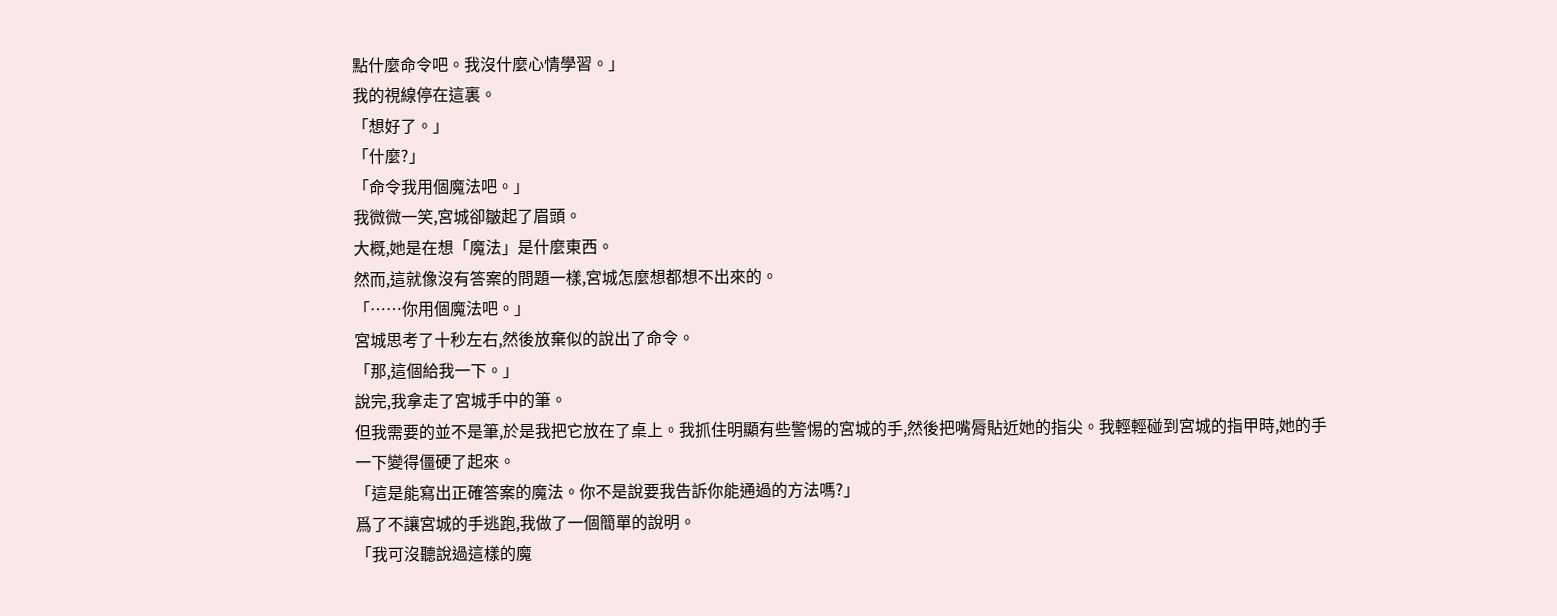點什麼命令吧。我沒什麼心情學習。」
我的視線停在這裏。
「想好了。」
「什麼?」
「命令我用個魔法吧。」
我微微一笑,宮城卻皺起了眉頭。
大概,她是在想「魔法」是什麼東西。
然而,這就像沒有答案的問題一樣,宮城怎麼想都想不出來的。
「……你用個魔法吧。」
宮城思考了十秒左右,然後放棄似的說出了命令。
「那,這個給我一下。」
說完,我拿走了宮城手中的筆。
但我需要的並不是筆,於是我把它放在了桌上。我抓住明顯有些警惕的宮城的手,然後把嘴脣貼近她的指尖。我輕輕碰到宮城的指甲時,她的手一下變得僵硬了起來。
「這是能寫出正確答案的魔法。你不是說要我告訴你能通過的方法嗎?」
爲了不讓宮城的手逃跑,我做了一個簡單的說明。
「我可沒聽說過這樣的魔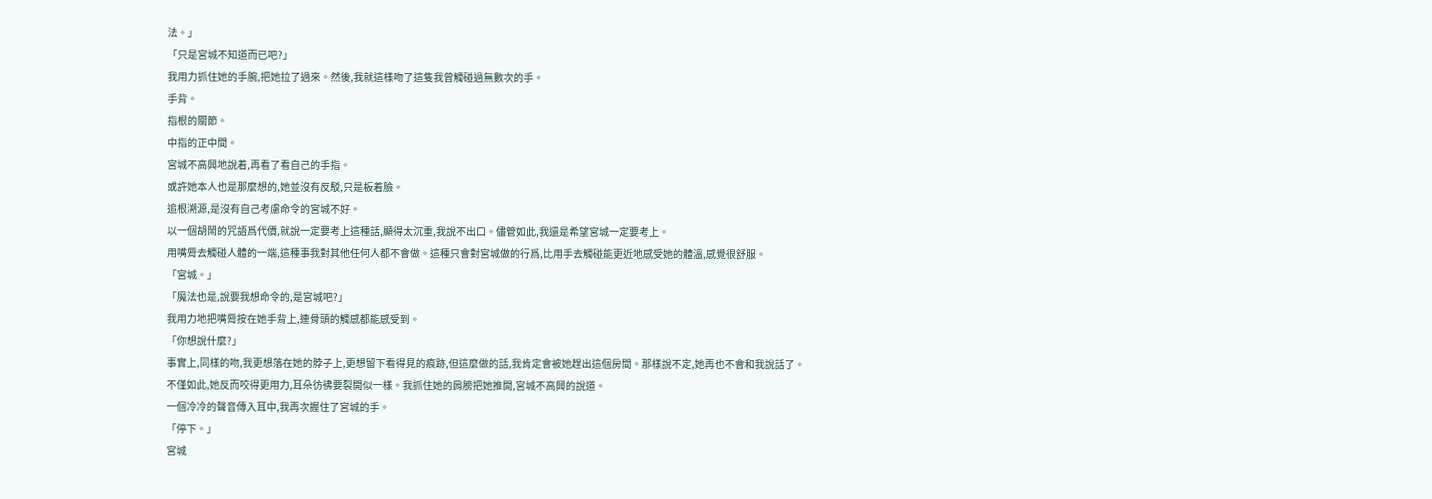法。」
「只是宮城不知道而已吧?」
我用力抓住她的手腕,把她拉了過來。然後,我就這樣吻了這隻我曾觸碰過無數次的手。
手背。
指根的關節。
中指的正中間。
宮城不高興地說着,再看了看自己的手指。
或許她本人也是那麼想的,她並沒有反駁,只是板着臉。
追根溯源,是沒有自己考慮命令的宮城不好。
以一個胡鬧的咒語爲代價,就說一定要考上這種話,顯得太沉重,我說不出口。儘管如此,我還是希望宮城一定要考上。
用嘴脣去觸碰人體的一端,這種事我對其他任何人都不會做。這種只會對宮城做的行爲,比用手去觸碰能更近地感受她的體溫,感覺很舒服。
「宮城。」
「魔法也是,說要我想命令的,是宮城吧?」
我用力地把嘴脣按在她手背上,連骨頭的觸感都能感受到。
「你想說什麼?」
事實上,同樣的吻,我更想落在她的脖子上,更想留下看得見的痕跡,但這麼做的話,我肯定會被她趕出這個房間。那樣說不定,她再也不會和我說話了。
不僅如此,她反而咬得更用力,耳朵彷彿要裂開似一樣。我抓住她的肩膀把她推開,宮城不高興的說道。
一個冷冷的聲音傳入耳中,我再次握住了宮城的手。
「停下。」
宮城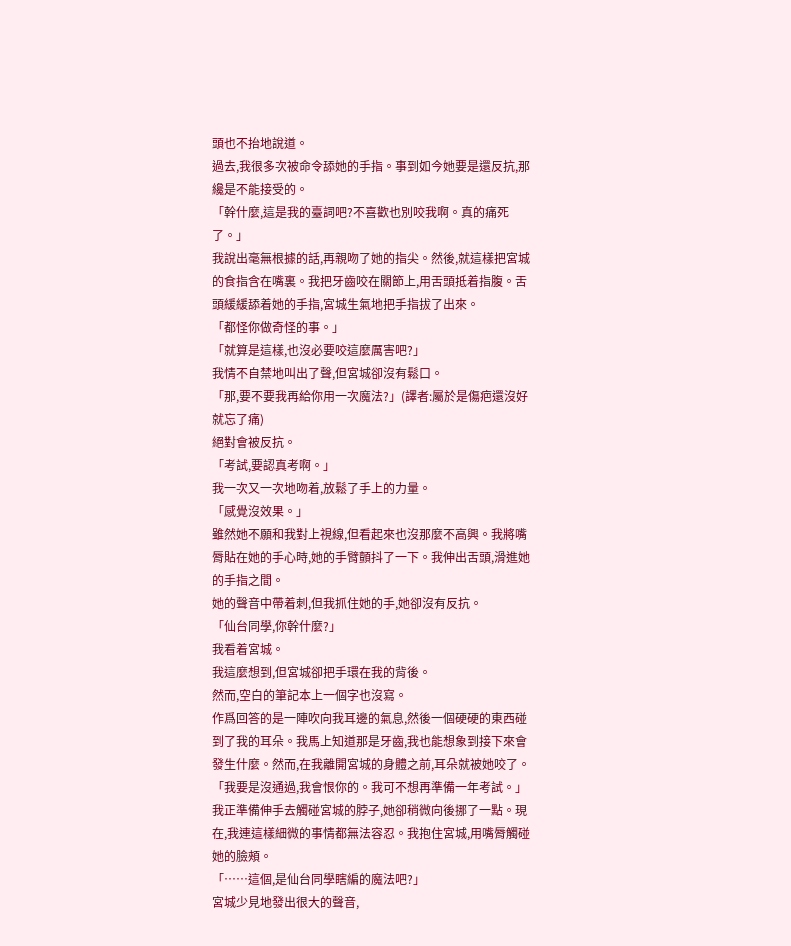頭也不抬地說道。
過去,我很多次被命令舔她的手指。事到如今她要是還反抗,那纔是不能接受的。
「幹什麼,這是我的臺詞吧?不喜歡也別咬我啊。真的痛死了。」
我說出毫無根據的話,再親吻了她的指尖。然後,就這樣把宮城的食指含在嘴裏。我把牙齒咬在關節上,用舌頭抵着指腹。舌頭緩緩舔着她的手指,宮城生氣地把手指拔了出來。
「都怪你做奇怪的事。」
「就算是這樣,也沒必要咬這麼厲害吧?」
我情不自禁地叫出了聲,但宮城卻沒有鬆口。
「那,要不要我再給你用一次魔法?」(譯者:屬於是傷疤還沒好就忘了痛)
絕對會被反抗。
「考試,要認真考啊。」
我一次又一次地吻着,放鬆了手上的力量。
「感覺沒效果。」
雖然她不願和我對上視線,但看起來也沒那麼不高興。我將嘴脣貼在她的手心時,她的手臂顫抖了一下。我伸出舌頭,滑進她的手指之間。
她的聲音中帶着刺,但我抓住她的手,她卻沒有反抗。
「仙台同學,你幹什麼?」
我看着宮城。
我這麼想到,但宮城卻把手環在我的背後。
然而,空白的筆記本上一個字也沒寫。
作爲回答的是一陣吹向我耳邊的氣息,然後一個硬硬的東西碰到了我的耳朵。我馬上知道那是牙齒,我也能想象到接下來會發生什麼。然而,在我離開宮城的身體之前,耳朵就被她咬了。
「我要是沒通過,我會恨你的。我可不想再準備一年考試。」
我正準備伸手去觸碰宮城的脖子,她卻稍微向後挪了一點。現在,我連這樣細微的事情都無法容忍。我抱住宮城,用嘴脣觸碰她的臉頰。
「……這個,是仙台同學瞎編的魔法吧?」
宮城少見地發出很大的聲音,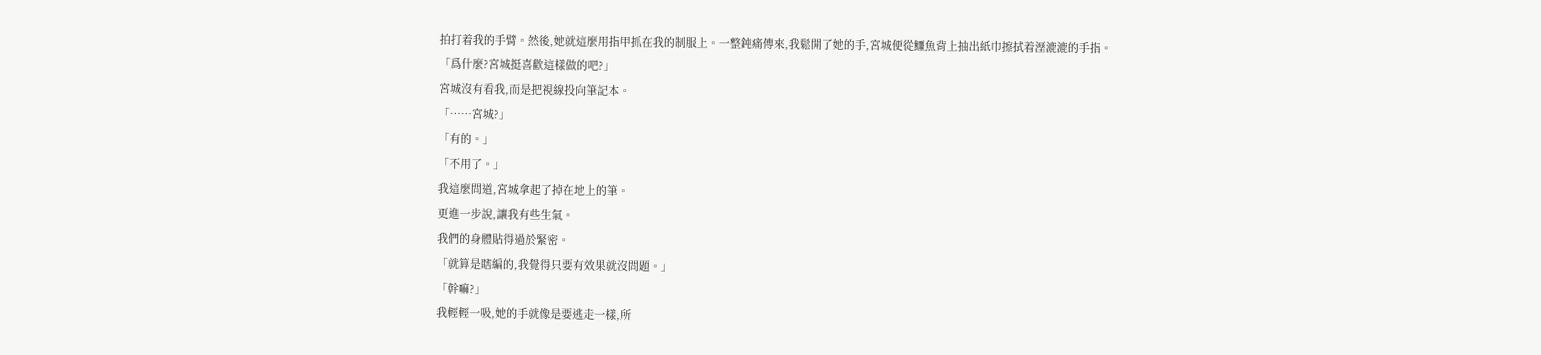拍打着我的手臂。然後,她就這麼用指甲抓在我的制服上。一整鈍痛傳來,我鬆開了她的手,宮城便從鱷魚背上抽出紙巾擦拭着溼漉漉的手指。
「爲什麼?宮城挺喜歡這樣做的吧?」
宮城沒有看我,而是把視線投向筆記本。
「……宮城?」
「有的。」
「不用了。」
我這麼問道,宮城拿起了掉在地上的筆。
更進一步說,讓我有些生氣。
我們的身體貼得過於緊密。
「就算是瞎編的,我覺得只要有效果就沒問題。」
「幹嘛?」
我輕輕一吸,她的手就像是要逃走一樣,所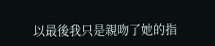以最後我只是親吻了她的指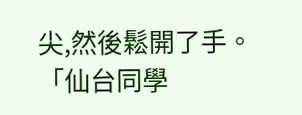尖,然後鬆開了手。
「仙台同學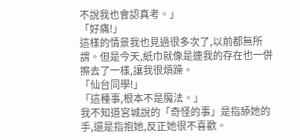不說我也會認真考。」
「好痛!」
這樣的情景我也見過很多次了,以前都無所謂。但是今天,紙巾就像是連我的存在也一併擦去了一樣,讓我很煩躁。
「仙台同學!」
「這種事,根本不是魔法。」
我不知道宮城說的「奇怪的事」是指舔她的手,還是指抱她,反正她很不喜歡。